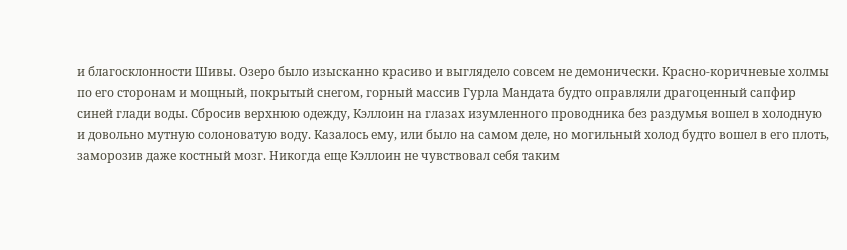и благосклонности Шивы. Озеро было изысканно красиво и выглядело совсем не демонически. Красно-коричневые холмы по его сторонам и мощный, покрытый снегом, горный массив Гурла Мандата будто оправляли драгоценный сапфир синей глади воды. Сбросив верхнюю одежду, Кэллоин на глазах изумленного проводника без раздумья вошел в холодную и довольно мутную солоноватую воду. Казалось ему, или было на самом деле, но могильный холод будто вошел в его плоть, заморозив даже костный мозг. Никогда еще Кэллоин не чувствовал себя таким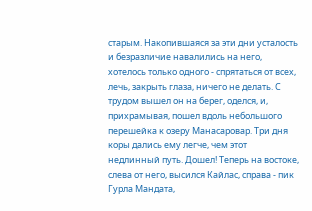старым. Накопившаяся за эти дни усталость и безразличие навалились на него, хотелось только одного - спрятаться от всех, лечь, закрыть глаза, ничего не делать. С трудом вышел он на берег, оделся, и, прихрамывая, пошел вдоль небольшого перешейка к озеру Манасаровар. Три дня коры дались ему легче, чем этот недлинный путь. Дошел! Теперь на востоке, слева от него, высился Кайлас, справа - пик Гурла Мандата,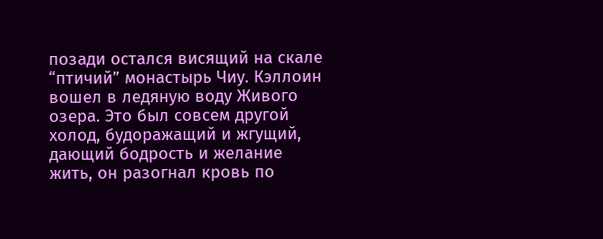позади остался висящий на скале “птичий” монастырь Чиу. Кэллоин вошел в ледяную воду Живого озера. Это был совсем другой холод, будоражащий и жгущий, дающий бодрость и желание жить, он разогнал кровь по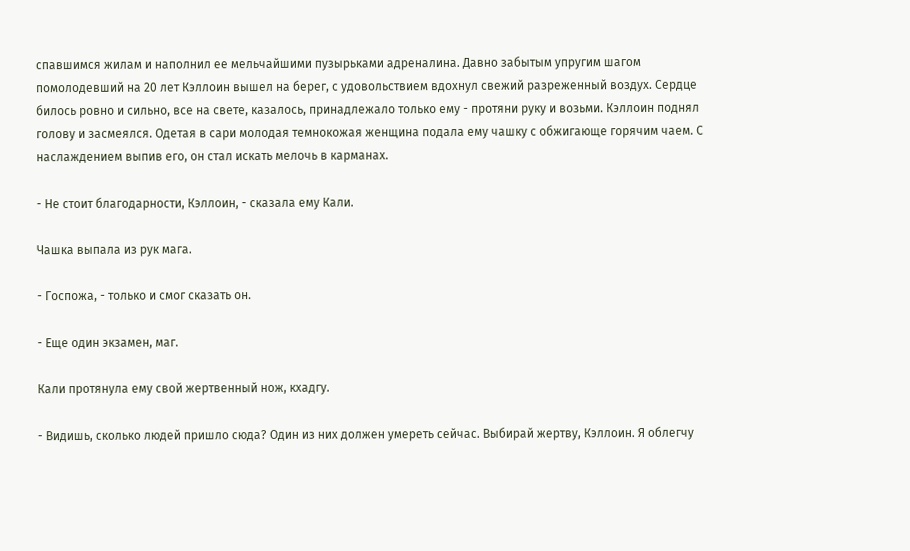спавшимся жилам и наполнил ее мельчайшими пузырьками адреналина. Давно забытым упругим шагом помолодевший на 20 лет Кэллоин вышел на берег, с удовольствием вдохнул свежий разреженный воздух. Сердце билось ровно и сильно, все на свете, казалось, принадлежало только ему - протяни руку и возьми. Кэллоин поднял голову и засмеялся. Одетая в сари молодая темнокожая женщина подала ему чашку с обжигающе горячим чаем. С наслаждением выпив его, он стал искать мелочь в карманах.

- Не стоит благодарности, Кэллоин, - сказала ему Кали.

Чашка выпала из рук мага.

- Госпожа, - только и смог сказать он.

- Еще один экзамен, маг.

Кали протянула ему свой жертвенный нож, кхадгу.

- Видишь, сколько людей пришло сюда? Один из них должен умереть сейчас. Выбирай жертву, Кэллоин. Я облегчу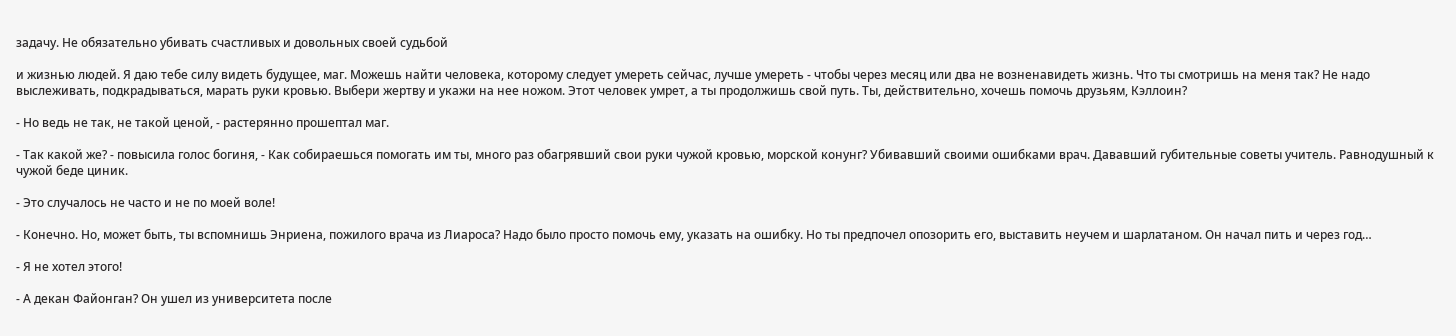задачу. Не обязательно убивать счастливых и довольных своей судьбой

и жизнью людей. Я даю тебе силу видеть будущее, маг. Можешь найти человека, которому следует умереть сейчас, лучше умереть - чтобы через месяц или два не возненавидеть жизнь. Что ты смотришь на меня так? Не надо выслеживать, подкрадываться, марать руки кровью. Выбери жертву и укажи на нее ножом. Этот человек умрет, а ты продолжишь свой путь. Ты, действительно, хочешь помочь друзьям, Кэллоин?

- Но ведь не так, не такой ценой, - растерянно прошептал маг.

- Так какой же? - повысила голос богиня, - Как собираешься помогать им ты, много раз обагрявший свои руки чужой кровью, морской конунг? Убивавший своими ошибками врач. Дававший губительные советы учитель. Равнодушный к чужой беде циник.

- Это случалось не часто и не по моей воле!

- Конечно. Но, может быть, ты вспомнишь Энриена, пожилого врача из Лиароса? Надо было просто помочь ему, указать на ошибку. Но ты предпочел опозорить его, выставить неучем и шарлатаном. Он начал пить и через год…

- Я не хотел этого!

- А декан Файонган? Он ушел из университета после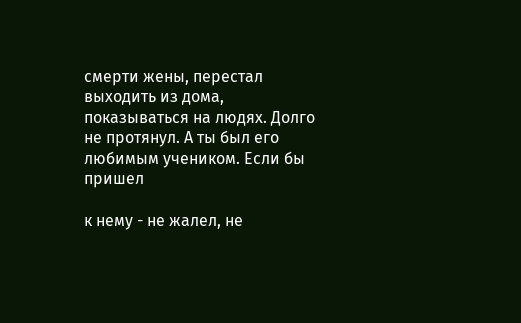смерти жены, перестал выходить из дома, показываться на людях. Долго не протянул. А ты был его любимым учеником. Если бы пришел

к нему - не жалел, не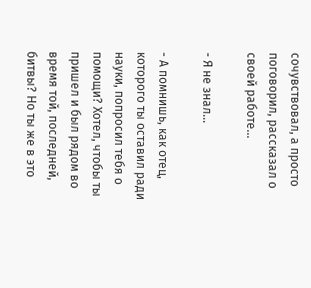сочувствовал, а просто поговорил, рассказал о своей работе…

- Я не знал…

- А помнишь, как отец, которого ты оставил ради науки, попросил тебя о помощи? Хотел, чтобы ты пришел и был рядом во время той, последней, битвы? Но ты же в это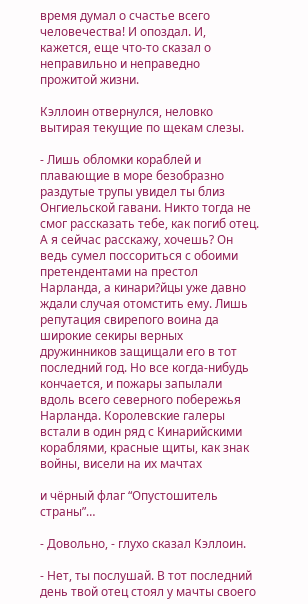время думал о счастье всего человечества! И опоздал. И, кажется, еще что-то сказал о неправильно и неправедно прожитой жизни.

Кэллоин отвернулся, неловко вытирая текущие по щекам слезы.

- Лишь обломки кораблей и плавающие в море безобразно раздутые трупы увидел ты близ Онгиельской гавани. Никто тогда не смог рассказать тебе, как погиб отец. А я сейчас расскажу, хочешь? Он ведь сумел поссориться с обоими претендентами на престол Нарланда, а кинари?йцы уже давно ждали случая отомстить ему. Лишь репутация свирепого воина да широкие секиры верных дружинников защищали его в тот последний год. Но все когда-нибудь кончается, и пожары запылали вдоль всего северного побережья Нарланда. Королевские галеры встали в один ряд с Кинарийскими кораблями, красные щиты, как знак войны, висели на их мачтах

и чёрный флаг “Опустошитель страны”…

- Довольно, - глухо сказал Кэллоин.

- Нет, ты послушай. В тот последний день твой отец стоял у мачты своего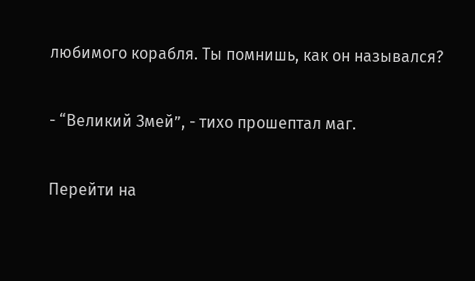любимого корабля. Ты помнишь, как он назывался?

- “Великий Змей”, - тихо прошептал маг.

Перейти на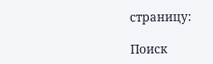страницу:

Поиск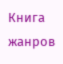Книга жанров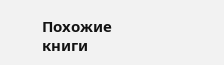Похожие книги